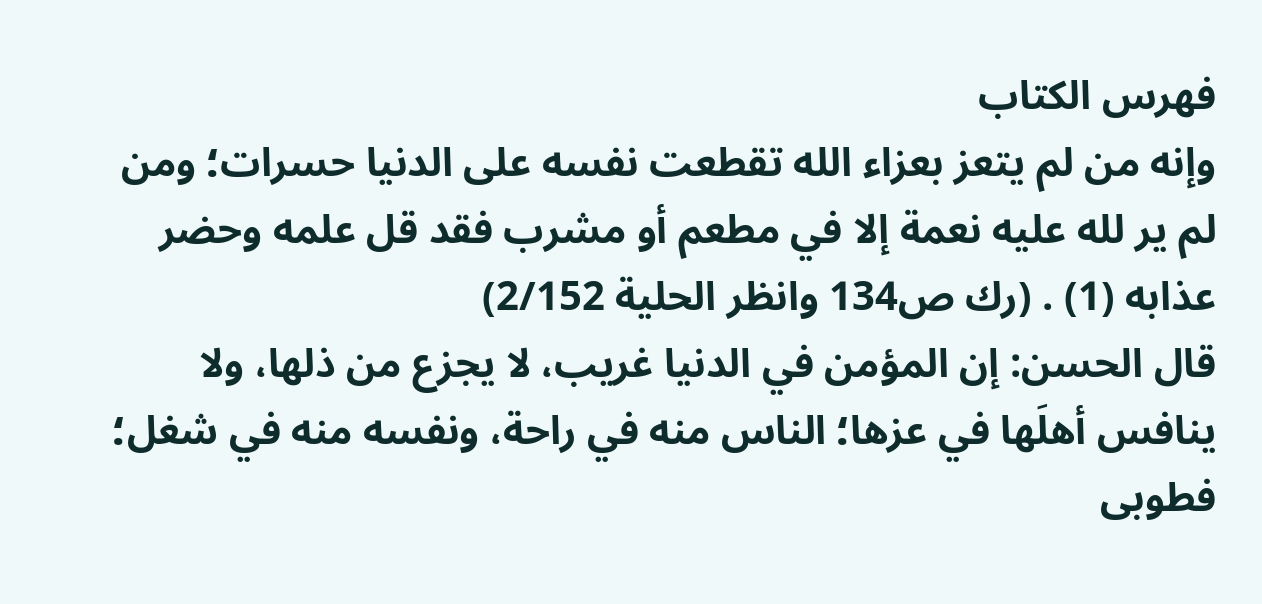فهرس الكتاب
وإنه من لم يتعز بعزاء الله تقطعت نفسه على الدنيا حسرات؛ ومن لم ير لله عليه نعمة إلا في مطعم أو مشرب فقد قل علمه وحضر عذابه (1) . (رك ص134 وانظر الحلية 2/152)
قال الحسن: إن المؤمن في الدنيا غريب، لا يجزع من ذلها، ولا ينافس أهلَها في عزها؛ الناس منه في راحة، ونفسه منه في شغل؛ فطوبى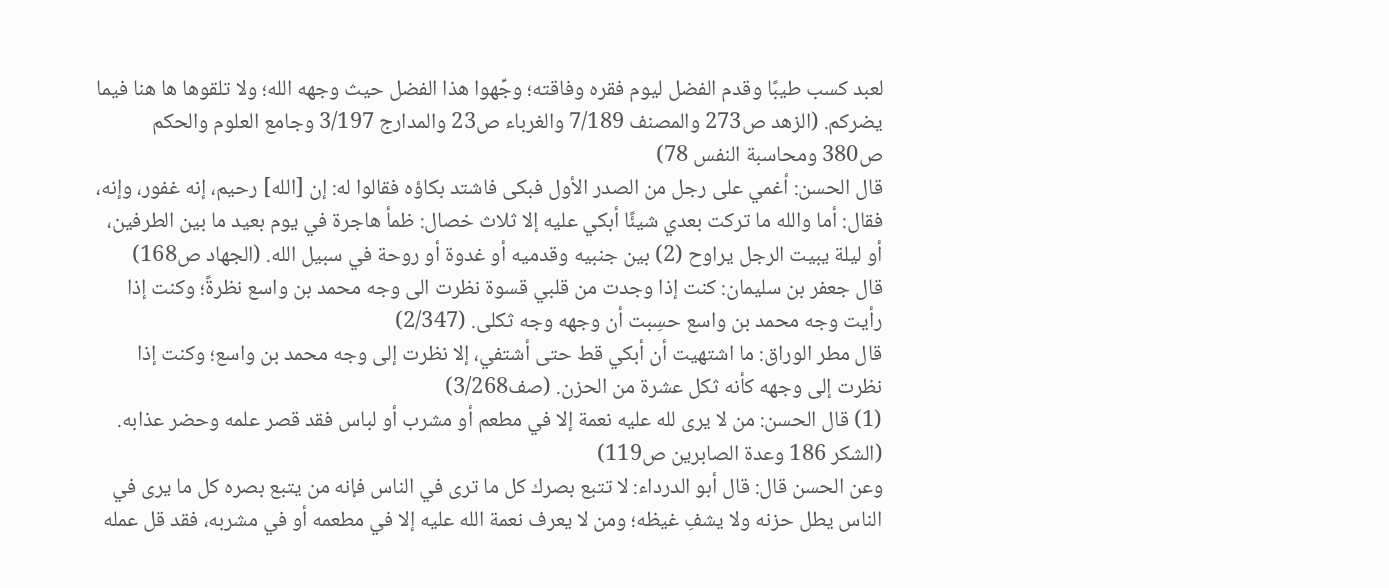لعبد كسب طيبًا وقدم الفضل ليوم فقره وفاقته؛ وجِّهوا هذا الفضل حيث وجهه الله؛ ولا تلقوها ها هنا فيما يضركم. (الزهد ص273 والمصنف 7/189 والغرباء ص23 والمدارج 3/197 وجامع العلوم والحكم ص380 ومحاسبة النفس 78)
قال الحسن: أغمي على رجل من الصدر الأول فبكى فاشتد بكاؤه فقالوا له: إن [الله] رحيم، إنه غفور، وإنه، فقال: أما والله ما تركت بعدي شيئًا أبكي عليه إلا ثلاث خصال: ظمأ هاجرة في يوم بعيد ما بين الطرفين، أو ليلة يبيت الرجل يراوح (2) بين جنبيه وقدميه أو غدوة أو روحة في سبيل الله. (الجهاد ص168)
قال جعفر بن سليمان: كنت إذا وجدت من قلبي قسوة نظرت الى وجه محمد بن واسع نظرةً؛ وكنت إذا رأيت وجه محمد بن واسع حسِبت أن وجهه وجه ثكلى. (2/347)
قال مطر الوراق: ما اشتهيت أن أبكي قط حتى أشتفي، إلا نظرت إلى وجه محمد بن واسع؛ وكنت إذا نظرت إلى وجهه كأنه ثكل عشرة من الحزن. (صف3/268)
(1) قال الحسن: من لا يرى لله عليه نعمة إلا في مطعم أو مشرب أو لباس فقد قصر علمه وحضر عذابه. (الشكر 186 وعدة الصابرين ص119)
وعن الحسن قال: قال أبو الدرداء: لا تتبع بصرك كل ما ترى في الناس فإنه من يتبع بصره كل ما يرى في الناس يطل حزنه ولا يشفِ غيظه؛ ومن لا يعرف نعمة الله عليه إلا في مطعمه أو في مشربه، فقد قل عمله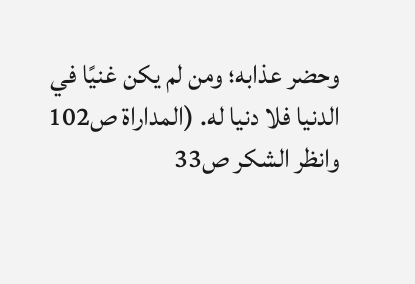وحضر عذابه؛ ومن لم يكن غنيًا في الدنيا فلا دنيا له. (المداراة ص102 وانظر الشكر ص33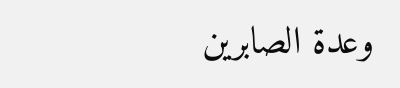وعدة الصابرين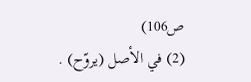ص106)
(2) في الأصل (يروّح) .